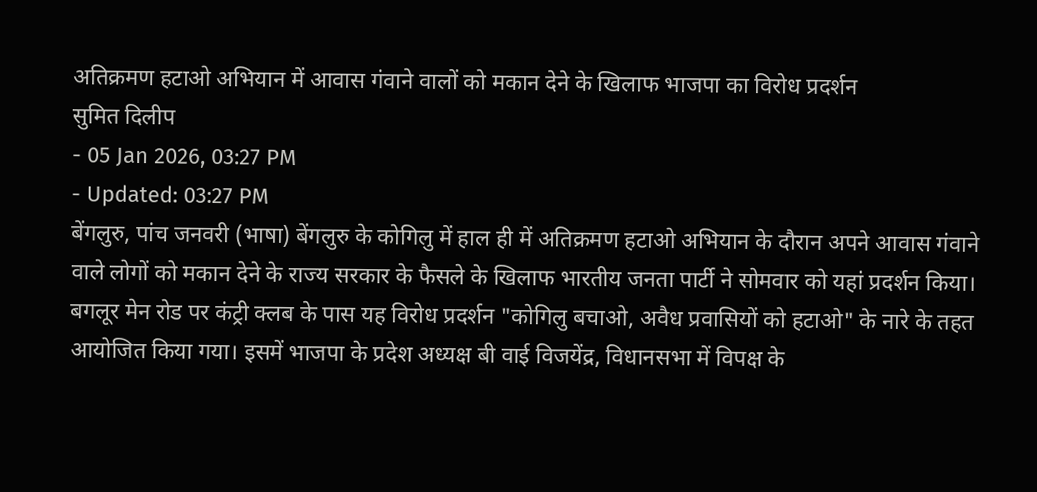अतिक्रमण हटाओ अभियान में आवास गंवाने वालों को मकान देने के खिलाफ भाजपा का विरोध प्रदर्शन
सुमित दिलीप
- 05 Jan 2026, 03:27 PM
- Updated: 03:27 PM
बेंगलुरु, पांच जनवरी (भाषा) बेंगलुरु के कोगिलु में हाल ही में अतिक्रमण हटाओ अभियान के दौरान अपने आवास गंवाने वाले लोगों को मकान देने के राज्य सरकार के फैसले के खिलाफ भारतीय जनता पार्टी ने सोमवार को यहां प्रदर्शन किया।
बगलूर मेन रोड पर कंट्री क्लब के पास यह विरोध प्रदर्शन "कोगिलु बचाओ, अवैध प्रवासियों को हटाओ" के नारे के तहत आयोजित किया गया। इसमें भाजपा के प्रदेश अध्यक्ष बी वाई विजयेंद्र, विधानसभा में विपक्ष के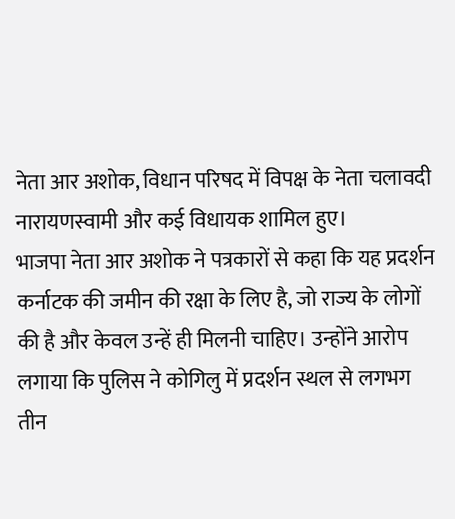नेता आर अशोक, विधान परिषद में विपक्ष के नेता चलावदी नारायणस्वामी और कई विधायक शामिल हुए।
भाजपा नेता आर अशोक ने पत्रकारों से कहा कि यह प्रदर्शन कर्नाटक की जमीन की रक्षा के लिए है, जो राज्य के लोगों की है और केवल उन्हें ही मिलनी चाहिए। उन्होंने आरोप लगाया कि पुलिस ने कोगिलु में प्रदर्शन स्थल से लगभग तीन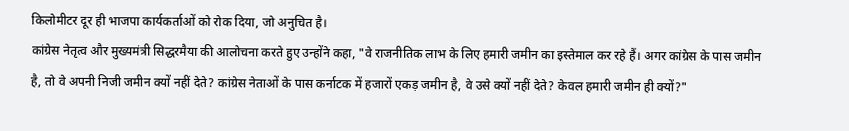किलोमीटर दूर ही भाजपा कार्यकर्ताओं को रोक दिया, जो अनुचित है।
कांग्रेस नेतृत्व और मुख्यमंत्री सिद्धरमैया की आलोचना करते हुए उन्होंने कहा, "वे राजनीतिक लाभ के लिए हमारी जमीन का इस्तेमाल कर रहे हैं। अगर कांग्रेस के पास जमीन है, तो वे अपनी निजी जमीन क्यों नहीं देते? कांग्रेस नेताओं के पास कर्नाटक में हजारों एकड़ जमीन है, वे उसे क्यों नहीं देते? केवल हमारी जमीन ही क्यों?"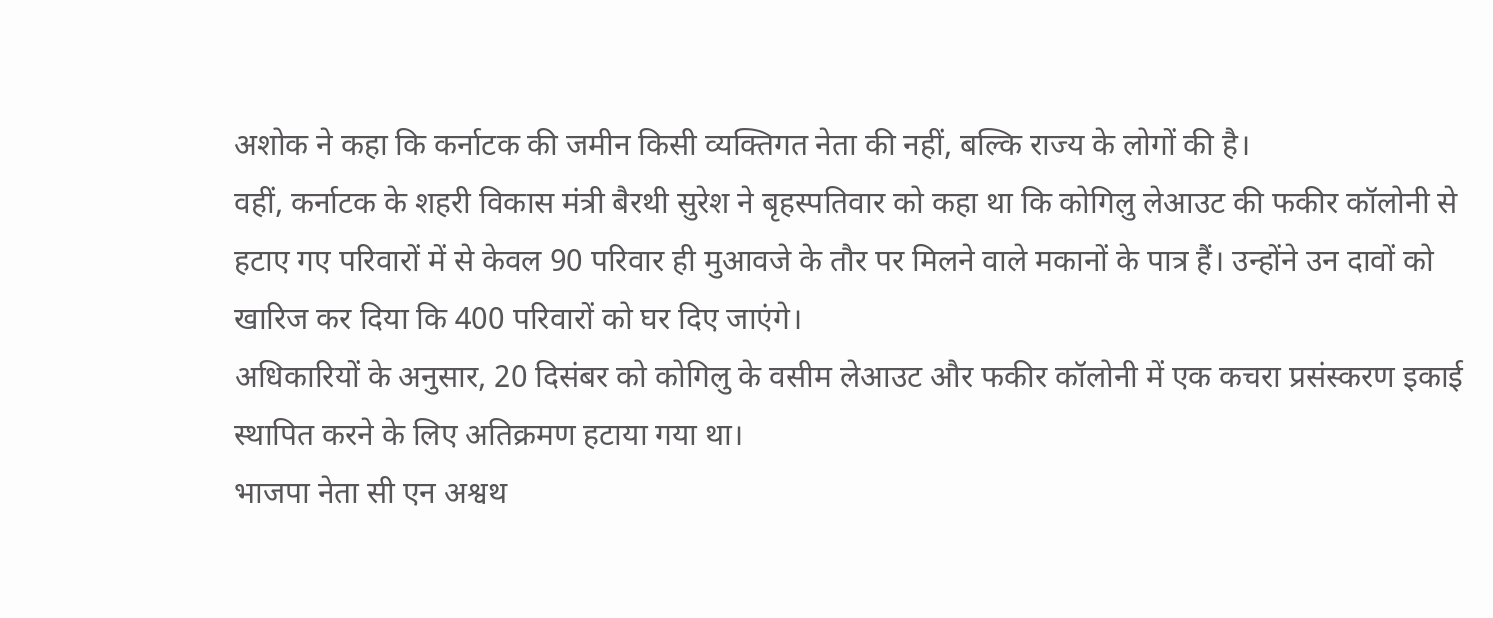अशोक ने कहा कि कर्नाटक की जमीन किसी व्यक्तिगत नेता की नहीं, बल्कि राज्य के लोगों की है।
वहीं, कर्नाटक के शहरी विकास मंत्री बैरथी सुरेश ने बृहस्पतिवार को कहा था कि कोगिलु लेआउट की फकीर कॉलोनी से हटाए गए परिवारों में से केवल 90 परिवार ही मुआवजे के तौर पर मिलने वाले मकानों के पात्र हैं। उन्होंने उन दावों को खारिज कर दिया कि 400 परिवारों को घर दिए जाएंगे।
अधिकारियों के अनुसार, 20 दिसंबर को कोगिलु के वसीम लेआउट और फकीर कॉलोनी में एक कचरा प्रसंस्करण इकाई स्थापित करने के लिए अतिक्रमण हटाया गया था।
भाजपा नेता सी एन अश्वथ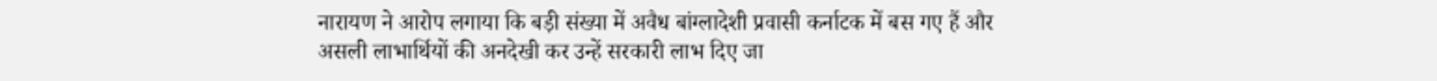नारायण ने आरोप लगाया कि बड़ी संख्या में अवैध बांग्लादेशी प्रवासी कर्नाटक में बस गए हैं और असली लाभार्थियों की अनदेखी कर उन्हें सरकारी लाभ दिए जा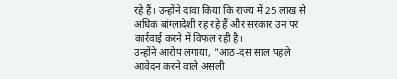रहे हैं। उन्होंने दावा किया कि राज्य में 25 लाख से अधिक बांग्लादेशी रह रहे हैं और सरकार उन पर कार्रवाई करने में विफल रही है।
उन्होंने आरोप लगाया, "आठ-दस साल पहले आवेदन करने वाले असली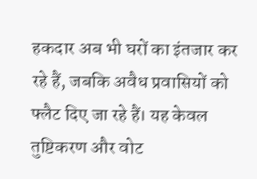हकदार अब भी घरों का इंतजार कर रहे हैं, जबकि अवैध प्रवासियों को फ्लैट दिए जा रहे हैं। यह केवल तुष्टिकरण और वोट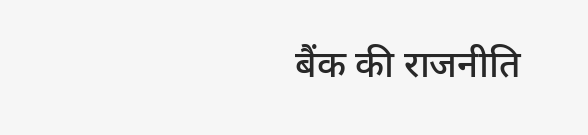बैंक की राजनीति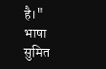है।"
भाषा सुमित